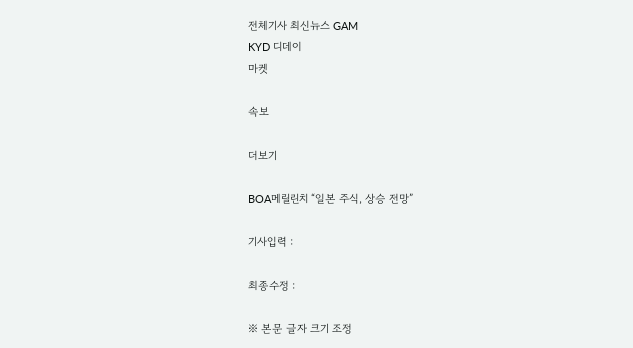전체기사 최신뉴스 GAM
KYD 디데이
마켓

속보

더보기

BOA메릴린치 “일본 주식, 상승 전망”

기사입력 :

최종수정 :

※ 본문 글자 크기 조정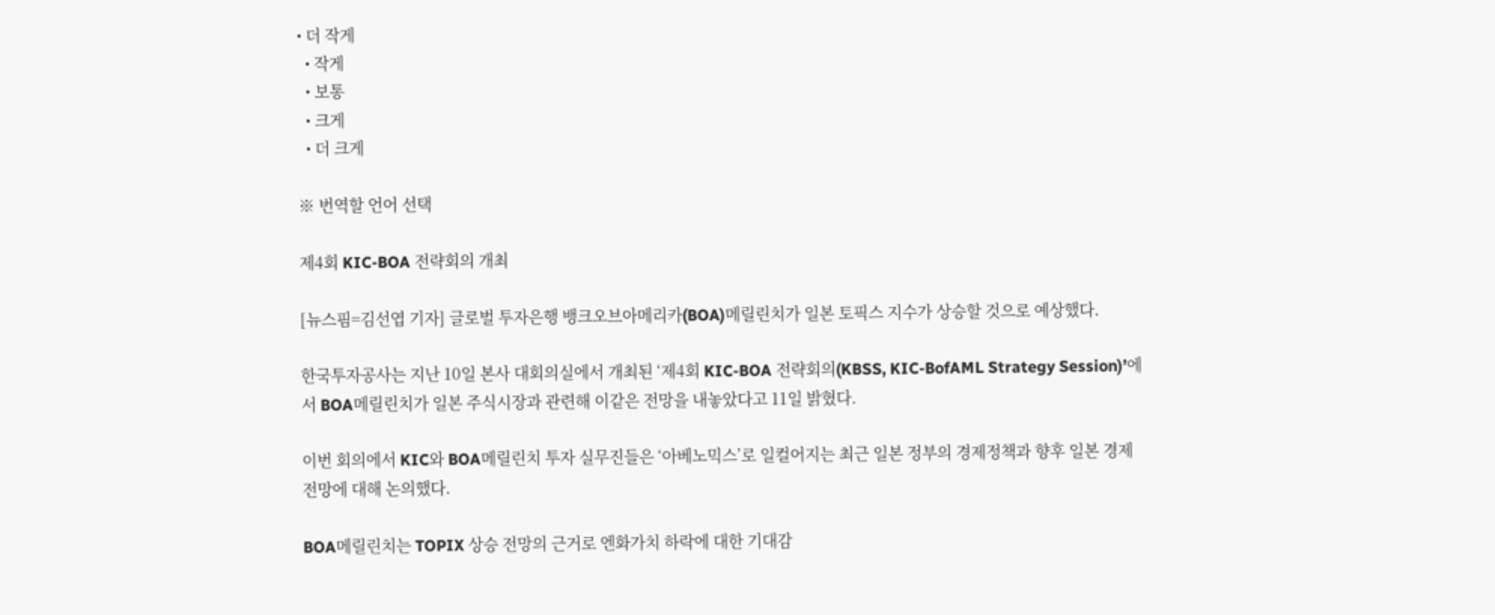• 더 작게
  • 작게
  • 보통
  • 크게
  • 더 크게

※ 번역할 언어 선택

제4회 KIC-BOA 전략회의 개최

[뉴스핌=김선엽 기자] 글로벌 투자은행 뱅크오브아메리카(BOA)메릴린치가 일본 토픽스 지수가 상승할 것으로 예상했다.

한국투자공사는 지난 10일 본사 대회의실에서 개최된 ‘제4회 KIC-BOA 전략회의(KBSS, KIC-BofAML Strategy Session)’에서 BOA메릴린치가 일본 주식시장과 관련해 이같은 전망을 내놓았다고 11일 밝혔다.

이번 회의에서 KIC와 BOA메릴린치 투자 실무진들은 ‘아베노믹스’로 일컬어지는 최근 일본 정부의 경제정책과 향후 일본 경제 전망에 대해 논의했다.

BOA메릴린치는 TOPIX 상승 전망의 근거로 엔화가치 하락에 대한 기대감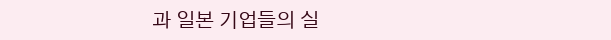과 일본 기업들의 실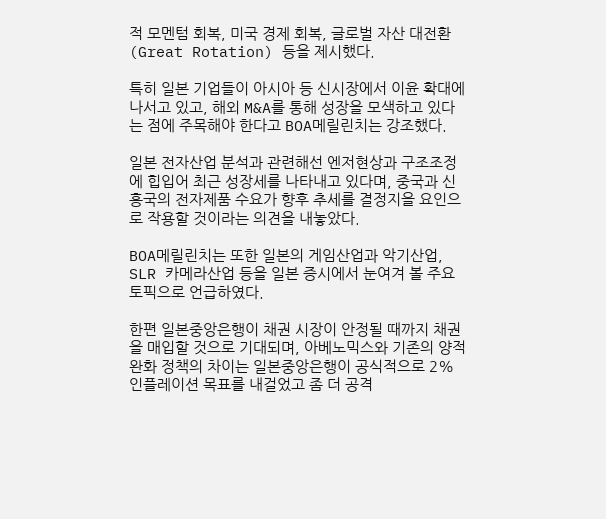적 모멘텀 회복, 미국 경제 회복, 글로벌 자산 대전환(Great Rotation) 등을 제시했다.

특히 일본 기업들이 아시아 등 신시장에서 이윤 확대에 나서고 있고, 해외 M&A를 통해 성장을 모색하고 있다는 점에 주목해야 한다고 BOA메릴린치는 강조했다.

일본 전자산업 분석과 관련해선 엔저현상과 구조조정에 힙입어 최근 성장세를 나타내고 있다며, 중국과 신흥국의 전자제품 수요가 향후 추세를 결정지을 요인으로 작용할 것이라는 의견을 내놓았다.

BOA메릴린치는 또한 일본의 게임산업과 악기산업, SLR 카메라산업 등을 일본 증시에서 눈여겨 볼 주요 토픽으로 언급하였다.

한편 일본중앙은행이 채권 시장이 안정될 때까지 채권을 매입할 것으로 기대되며, 아베노믹스와 기존의 양적완화 정책의 차이는 일본중앙은행이 공식적으로 2% 인플레이션 목표를 내걸었고 좀 더 공격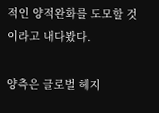적인 양적완화를 도모할 것이라고 내다봤다.

양측은 글로벌 헤지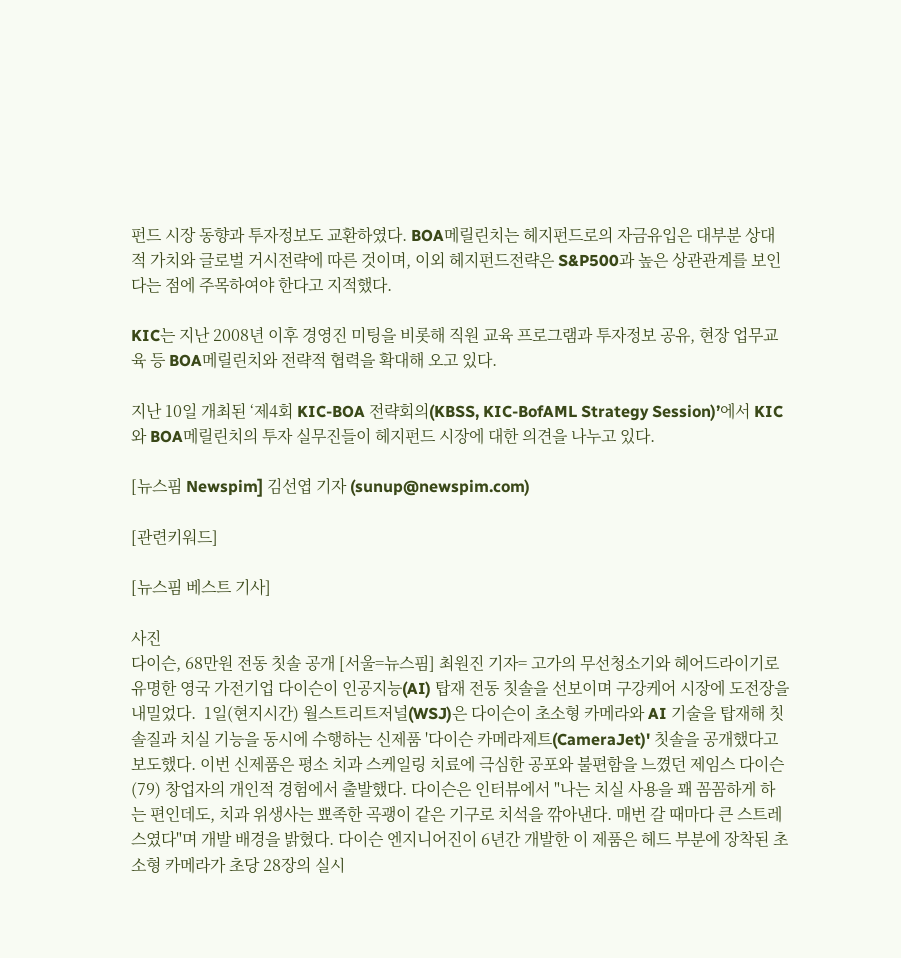펀드 시장 동향과 투자정보도 교환하였다. BOA메릴린치는 헤지펀드로의 자금유입은 대부분 상대적 가치와 글로벌 거시전략에 따른 것이며, 이외 헤지펀드전략은 S&P500과 높은 상관관계를 보인다는 점에 주목하여야 한다고 지적했다.

KIC는 지난 2008년 이후 경영진 미팅을 비롯해 직원 교육 프로그램과 투자정보 공유, 현장 업무교육 등 BOA메릴린치와 전략적 협력을 확대해 오고 있다.

지난 10일 개최된 ‘제4회 KIC-BOA 전략회의(KBSS, KIC-BofAML Strategy Session)’에서 KIC와 BOA메릴린치의 투자 실무진들이 헤지펀드 시장에 대한 의견을 나누고 있다.

[뉴스핌 Newspim] 김선엽 기자 (sunup@newspim.com)

[관련키워드]

[뉴스핌 베스트 기사]

사진
다이슨, 68만원 전동 칫솔 공개 [서울=뉴스핌] 최원진 기자= 고가의 무선청소기와 헤어드라이기로 유명한 영국 가전기업 다이슨이 인공지능(AI) 탑재 전동 칫솔을 선보이며 구강케어 시장에 도전장을 내밀었다.  1일(현지시간) 월스트리트저널(WSJ)은 다이슨이 초소형 카메라와 AI 기술을 탑재해 칫솔질과 치실 기능을 동시에 수행하는 신제품 '다이슨 카메라제트(CameraJet)' 칫솔을 공개했다고 보도했다. 이번 신제품은 평소 치과 스케일링 치료에 극심한 공포와 불편함을 느꼈던 제임스 다이슨(79) 창업자의 개인적 경험에서 출발했다. 다이슨은 인터뷰에서 "나는 치실 사용을 꽤 꼼꼼하게 하는 편인데도, 치과 위생사는 뾰족한 곡괭이 같은 기구로 치석을 깎아낸다. 매번 갈 때마다 큰 스트레스였다"며 개발 배경을 밝혔다. 다이슨 엔지니어진이 6년간 개발한 이 제품은 헤드 부분에 장착된 초소형 카메라가 초당 28장의 실시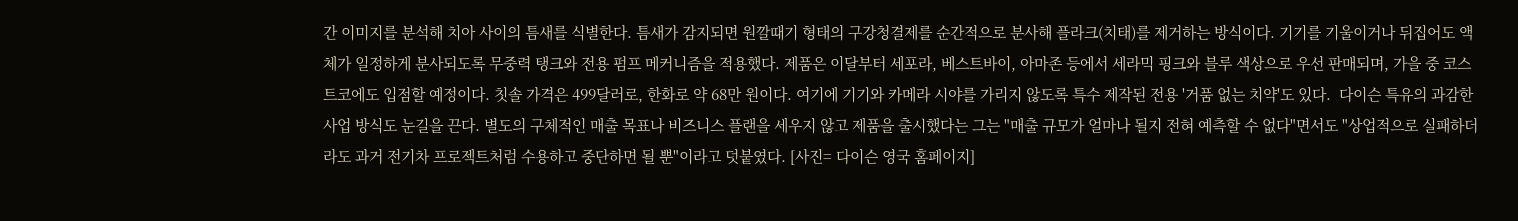간 이미지를 분석해 치아 사이의 틈새를 식별한다. 틈새가 감지되면 원깔때기 형태의 구강청결제를 순간적으로 분사해 플라크(치태)를 제거하는 방식이다. 기기를 기울이거나 뒤집어도 액체가 일정하게 분사되도록 무중력 탱크와 전용 펌프 메커니즘을 적용했다. 제품은 이달부터 세포라, 베스트바이, 아마존 등에서 세라믹 핑크와 블루 색상으로 우선 판매되며, 가을 중 코스트코에도 입점할 예정이다. 칫솔 가격은 499달러로, 한화로 약 68만 원이다. 여기에 기기와 카메라 시야를 가리지 않도록 특수 제작된 전용 '거품 없는 치약'도 있다.  다이슨 특유의 과감한 사업 방식도 눈길을 끈다. 별도의 구체적인 매출 목표나 비즈니스 플랜을 세우지 않고 제품을 출시했다는 그는 "매출 규모가 얼마나 될지 전혀 예측할 수 없다"면서도 "상업적으로 실패하더라도 과거 전기차 프로젝트처럼 수용하고 중단하면 될 뿐"이라고 덧붙였다. [사진= 다이슨 영국 홈페이지]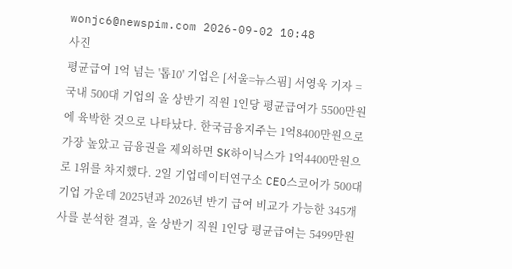wonjc6@newspim.com 2026-09-02 10:48
사진
평균급여 1억 넘는 '톱10' 기업은 [서울=뉴스핌] 서영욱 기자 = 국내 500대 기업의 올 상반기 직원 1인당 평균급여가 5500만원에 육박한 것으로 나타났다. 한국금융지주는 1억8400만원으로 가장 높았고 금융권을 제외하면 SK하이닉스가 1억4400만원으로 1위를 차지했다. 2일 기업데이터연구소 CEO스코어가 500대 기업 가운데 2025년과 2026년 반기 급여 비교가 가능한 345개사를 분석한 결과, 올 상반기 직원 1인당 평균급여는 5499만원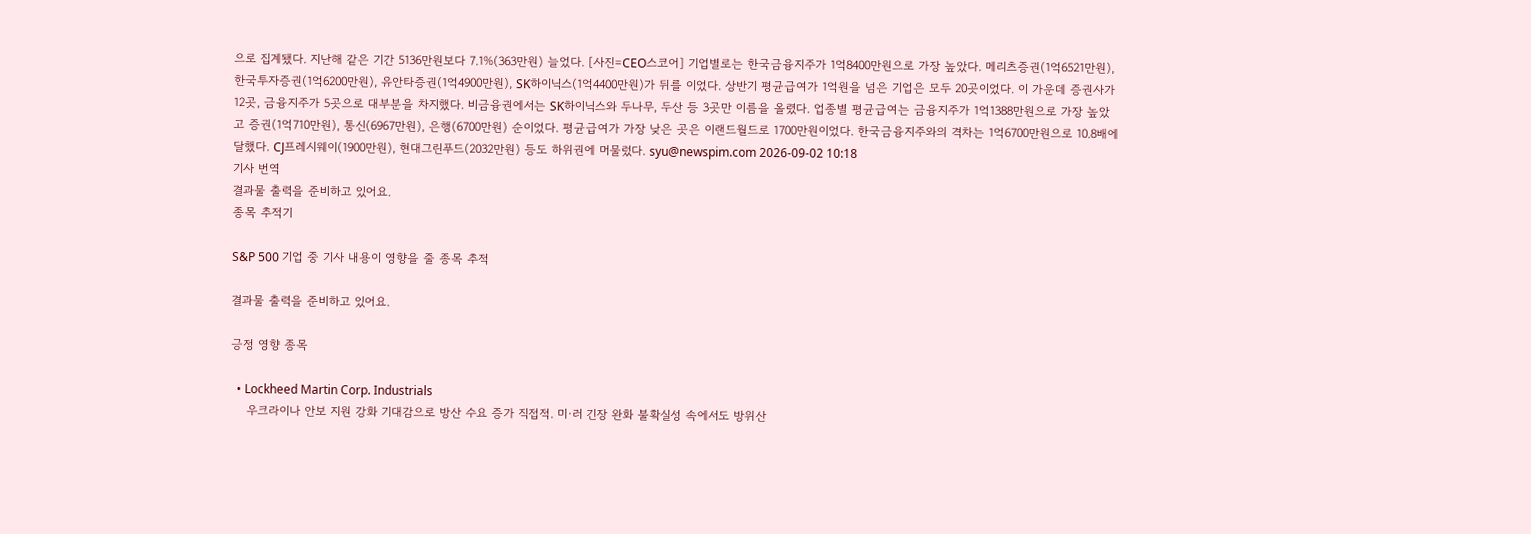으로 집계됐다. 지난해 같은 기간 5136만원보다 7.1%(363만원) 늘었다. [사진=CEO스코어] 기업별로는 한국금융지주가 1억8400만원으로 가장 높았다. 메리츠증권(1억6521만원), 한국투자증권(1억6200만원), 유안타증권(1억4900만원), SK하이닉스(1억4400만원)가 뒤를 이었다. 상반기 평균급여가 1억원을 넘은 기업은 모두 20곳이었다. 이 가운데 증권사가 12곳, 금융지주가 5곳으로 대부분을 차지했다. 비금융권에서는 SK하이닉스와 두나무, 두산 등 3곳만 이름을 올렸다. 업종별 평균급여는 금융지주가 1억1388만원으로 가장 높았고 증권(1억710만원), 통신(6967만원), 은행(6700만원) 순이었다. 평균급여가 가장 낮은 곳은 이랜드월드로 1700만원이었다. 한국금융지주와의 격차는 1억6700만원으로 10.8배에 달했다. CJ프레시웨이(1900만원), 현대그린푸드(2032만원) 등도 하위권에 머물렀다. syu@newspim.com 2026-09-02 10:18
기사 번역
결과물 출력을 준비하고 있어요.
종목 추적기

S&P 500 기업 중 기사 내용이 영향을 줄 종목 추적

결과물 출력을 준비하고 있어요.

긍정 영향 종목

  • Lockheed Martin Corp. Industrials
    우크라이나 안보 지원 강화 기대감으로 방산 수요 증가 직접적. 미·러 긴장 완화 불확실성 속에서도 방위산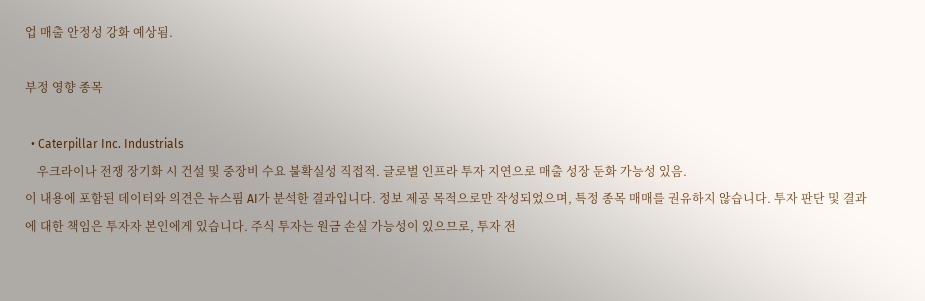업 매출 안정성 강화 예상됨.

부정 영향 종목

  • Caterpillar Inc. Industrials
    우크라이나 전쟁 장기화 시 건설 및 중장비 수요 불확실성 직접적. 글로벌 인프라 투자 지연으로 매출 성장 둔화 가능성 있음.
이 내용에 포함된 데이터와 의견은 뉴스핌 AI가 분석한 결과입니다. 정보 제공 목적으로만 작성되었으며, 특정 종목 매매를 권유하지 않습니다. 투자 판단 및 결과에 대한 책임은 투자자 본인에게 있습니다. 주식 투자는 원금 손실 가능성이 있으므로, 투자 전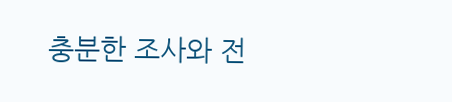충분한 조사와 전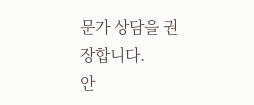문가 상담을 권장합니다.
안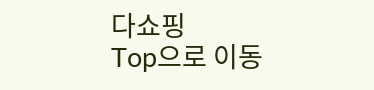다쇼핑
Top으로 이동